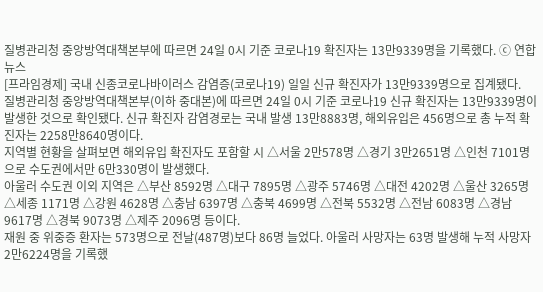질병관리청 중앙방역대책본부에 따르면 24일 0시 기준 코로나19 확진자는 13만9339명을 기록했다. ⓒ 연합뉴스
[프라임경제] 국내 신종코로나바이러스 감염증(코로나19) 일일 신규 확진자가 13만9339명으로 집계됐다.
질병관리청 중앙방역대책본부(이하 중대본)에 따르면 24일 0시 기준 코로나19 신규 확진자는 13만9339명이 발생한 것으로 확인됐다. 신규 확진자 감염경로는 국내 발생 13만8883명, 해외유입은 456명으로 총 누적 확진자는 2258만8640명이다.
지역별 현황을 살펴보면 해외유입 확진자도 포함할 시 △서울 2만578명 △경기 3만2651명 △인천 7101명으로 수도권에서만 6만330명이 발생했다.
아울러 수도권 이외 지역은 △부산 8592명 △대구 7895명 △광주 5746명 △대전 4202명 △울산 3265명 △세종 1171명 △강원 4628명 △충남 6397명 △충북 4699명 △전북 5532명 △전남 6083명 △경남 9617명 △경북 9073명 △제주 2096명 등이다.
재원 중 위중증 환자는 573명으로 전날(487명)보다 86명 늘었다. 아울러 사망자는 63명 발생해 누적 사망자 2만6224명을 기록했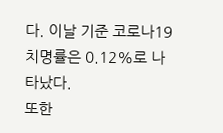다. 이날 기준 코로나19 치명률은 0.12%로 나타났다.
또한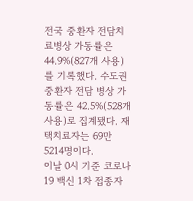전국 중환자 전담치료병상 가동률은 44.9%(827개 사용)를 기록했다. 수도권 중환자 전담 병상 가동률은 42.5%(528개 사용)로 집계됐다. 재택치료자는 69만5214명이다.
이날 0시 기준 코로나19 백신 1차 접종자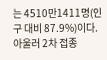는 4510만1411명(인구 대비 87.9%)이다. 아울러 2차 접종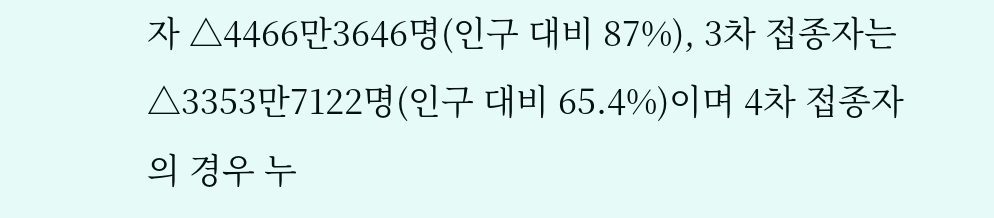자 △4466만3646명(인구 대비 87%), 3차 접종자는 △3353만7122명(인구 대비 65.4%)이며 4차 접종자의 경우 누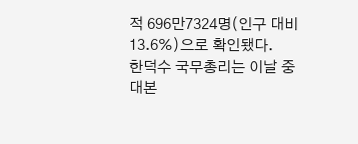적 696만7324명(인구 대비 13.6%)으로 확인됐다.
한덕수 국무총리는 이날 중대본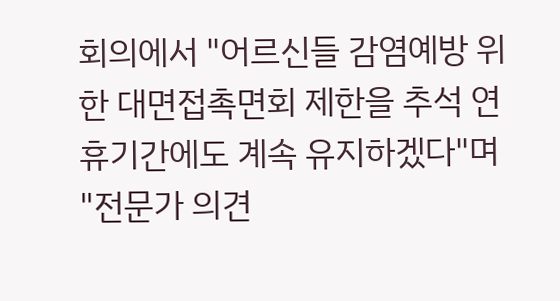회의에서 "어르신들 감염예방 위한 대면접촉면회 제한을 추석 연휴기간에도 계속 유지하겠다"며 "전문가 의견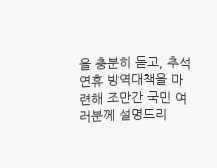을 충분히 듣고, 추석연휴 방역대책을 마련해 조만간 국민 여러분께 설명드리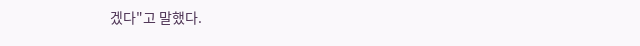겠다"고 말했다.